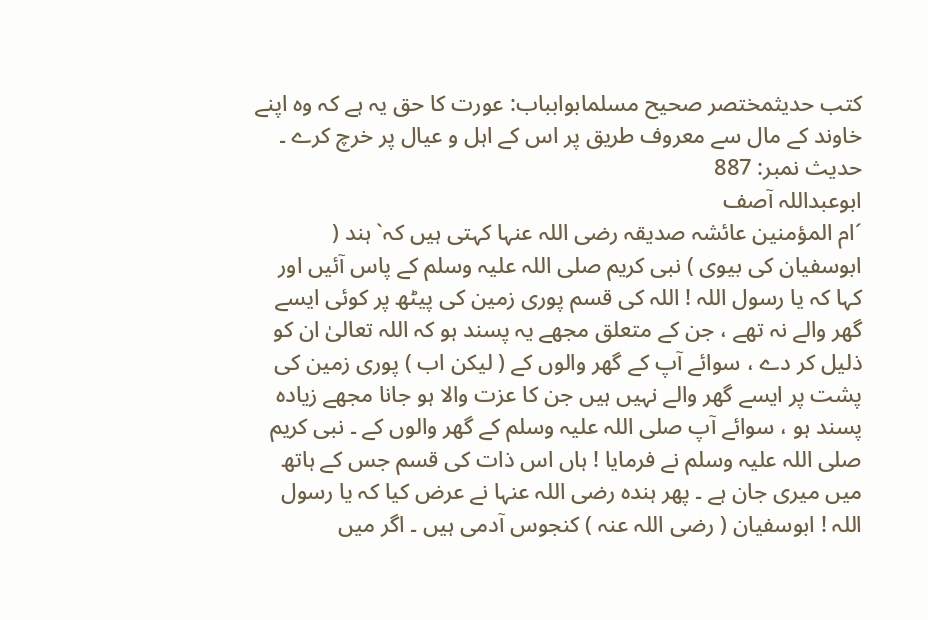کتب حدیثمختصر صحيح مسلمابوابباب: عورت کا حق یہ ہے کہ وہ اپنے خاوند کے مال سے معروف طریق پر اس کے اہل و عیال پر خرچ کرے ۔
حدیث نمبر: 887
ابوعبداللہ آصف
´ام المؤمنین عائشہ صدیقہ رضی اللہ عنہا کہتی ہیں کہ` ہند ( ابوسفیان کی بیوی ) نبی کریم صلی اللہ علیہ وسلم کے پاس آئیں اور کہا کہ یا رسول اللہ ! اللہ کی قسم پوری زمین کی پیٹھ پر کوئی ایسے گھر والے نہ تھے ، جن کے متعلق مجھے یہ پسند ہو کہ اللہ تعالیٰ ان کو ذلیل کر دے ، سوائے آپ کے گھر والوں کے ( لیکن اب ) پوری زمین کی پشت پر ایسے گھر والے نہیں ہیں جن کا عزت والا ہو جانا مجھے زیادہ پسند ہو ، سوائے آپ صلی اللہ علیہ وسلم کے گھر والوں کے ۔ نبی کریم صلی اللہ علیہ وسلم نے فرمایا ! ہاں اس ذات کی قسم جس کے ہاتھ میں میری جان ہے ۔ پھر ہندہ رضی اللہ عنہا نے عرض کیا کہ یا رسول اللہ ! ابوسفیان ( رضی اللہ عنہ ) کنجوس آدمی ہیں ۔ اگر میں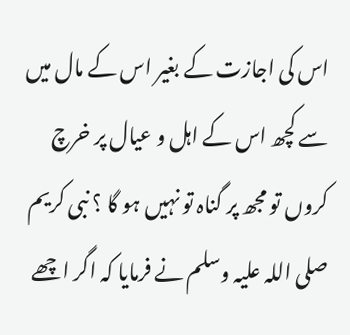اس کی اجازت کے بغیر اس کے مال میں سے کچھ اس کے اہل و عیال پر خرچ کروں تو مجھ پر گناہ تو نہیں ہو گا ؟ نبی کریم صلی اللہ علیہ وسلم نے فرمایا کہ اگر اچھے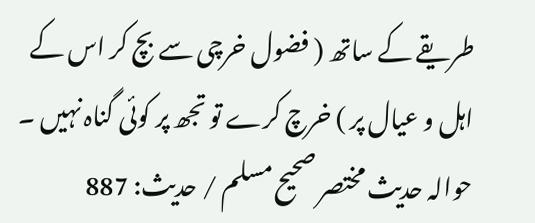طریقے کے ساتھ ( فضول خرچی سے بچ کر اس کے اہل و عیال پر ) خرچ کرے تو تجھ پر کوئی گناہ نہیں ۔
حوالہ حدیث مختصر صحيح مسلم / حدیث: 887